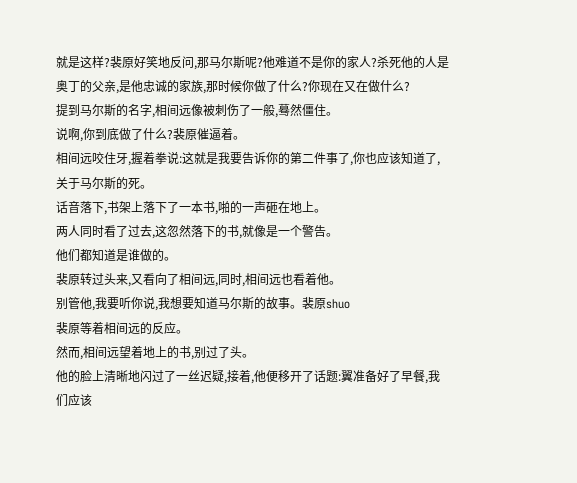就是这样?裴原好笑地反问,那马尔斯呢?他难道不是你的家人?杀死他的人是奥丁的父亲,是他忠诚的家族,那时候你做了什么?你现在又在做什么?
提到马尔斯的名字,相间远像被刺伤了一般,蓦然僵住。
说啊,你到底做了什么?裴原催逼着。
相间远咬住牙,握着拳说:这就是我要告诉你的第二件事了,你也应该知道了,关于马尔斯的死。
话音落下,书架上落下了一本书,啪的一声砸在地上。
两人同时看了过去,这忽然落下的书,就像是一个警告。
他们都知道是谁做的。
裴原转过头来,又看向了相间远,同时,相间远也看着他。
别管他,我要听你说,我想要知道马尔斯的故事。裴原shuo
裴原等着相间远的反应。
然而,相间远望着地上的书,别过了头。
他的脸上清晰地闪过了一丝迟疑,接着,他便移开了话题:翼准备好了早餐,我们应该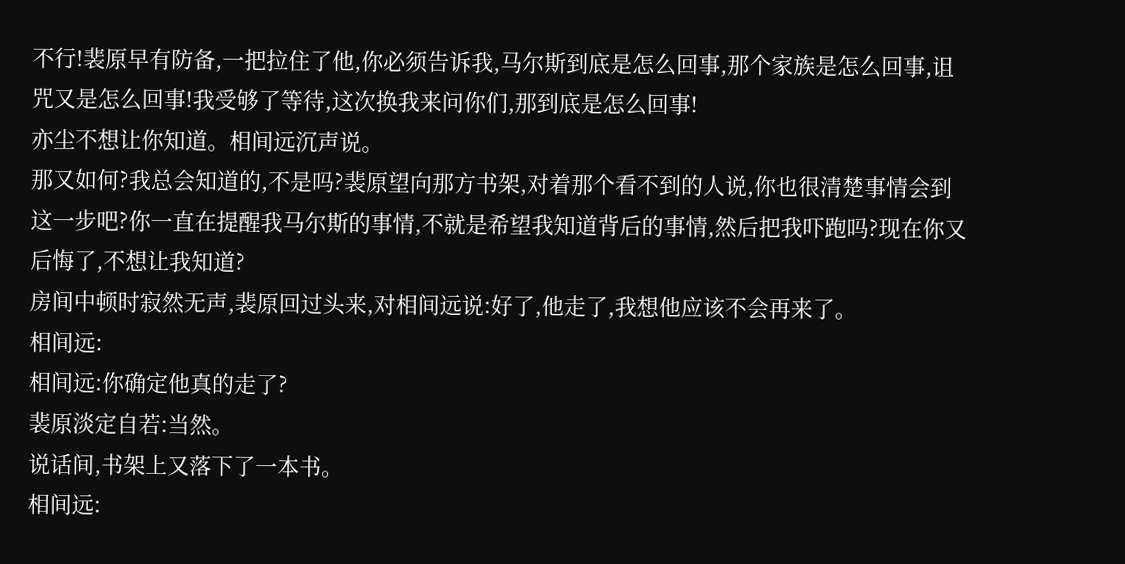不行!裴原早有防备,一把拉住了他,你必须告诉我,马尔斯到底是怎么回事,那个家族是怎么回事,诅咒又是怎么回事!我受够了等待,这次换我来问你们,那到底是怎么回事!
亦尘不想让你知道。相间远沉声说。
那又如何?我总会知道的,不是吗?裴原望向那方书架,对着那个看不到的人说,你也很清楚事情会到这一步吧?你一直在提醒我马尔斯的事情,不就是希望我知道背后的事情,然后把我吓跑吗?现在你又后悔了,不想让我知道?
房间中顿时寂然无声,裴原回过头来,对相间远说:好了,他走了,我想他应该不会再来了。
相间远:
相间远:你确定他真的走了?
裴原淡定自若:当然。
说话间,书架上又落下了一本书。
相间远: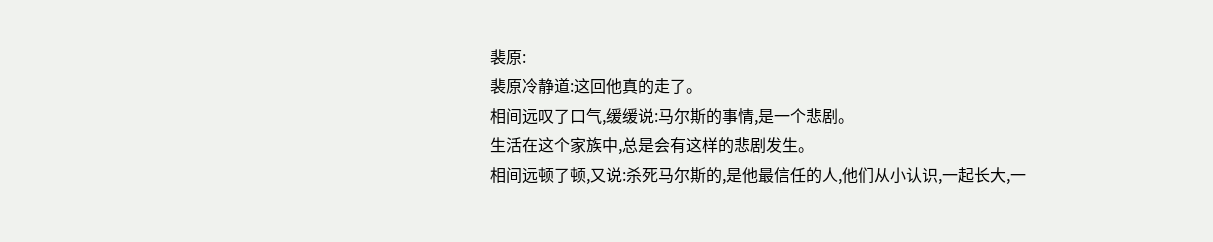裴原:
裴原冷静道:这回他真的走了。
相间远叹了口气,缓缓说:马尔斯的事情,是一个悲剧。
生活在这个家族中,总是会有这样的悲剧发生。
相间远顿了顿,又说:杀死马尔斯的,是他最信任的人,他们从小认识,一起长大,一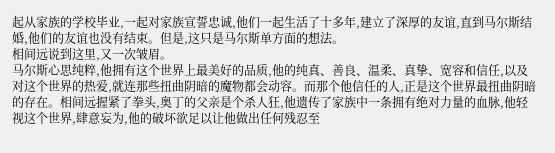起从家族的学校毕业,一起对家族宣誓忠诚,他们一起生活了十多年,建立了深厚的友谊,直到马尔斯结婚,他们的友谊也没有结束。但是,这只是马尔斯单方面的想法。
相间远说到这里,又一次皱眉。
马尔斯心思纯粹,他拥有这个世界上最美好的品质,他的纯真、善良、温柔、真挚、宽容和信任,以及对这个世界的热爱,就连那些扭曲阴暗的魔物都会动容。而那个他信任的人,正是这个世界最扭曲阴暗的存在。相间远握紧了拳头,奥丁的父亲是个杀人狂,他遗传了家族中一条拥有绝对力量的血脉,他轻视这个世界,肆意妄为,他的破坏欲足以让他做出任何残忍至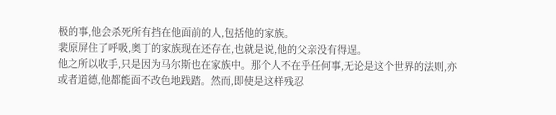极的事,他会杀死所有挡在他面前的人,包括他的家族。
裴原屏住了呼吸,奥丁的家族现在还存在,也就是说,他的父亲没有得逞。
他之所以收手,只是因为马尔斯也在家族中。那个人不在乎任何事,无论是这个世界的法则,亦或者道德,他都能面不改色地践踏。然而,即使是这样残忍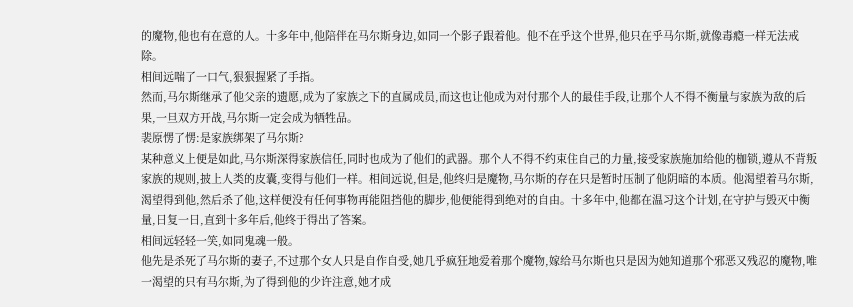的魔物,他也有在意的人。十多年中,他陪伴在马尔斯身边,如同一个影子跟着他。他不在乎这个世界,他只在乎马尔斯,就像毒瘾一样无法戒除。
相间远喘了一口气,狠狠握紧了手指。
然而,马尔斯继承了他父亲的遗愿,成为了家族之下的直属成员,而这也让他成为对付那个人的最佳手段,让那个人不得不衡量与家族为敌的后果,一旦双方开战,马尔斯一定会成为牺牲品。
裴原愣了愣:是家族绑架了马尔斯?
某种意义上便是如此,马尔斯深得家族信任,同时也成为了他们的武器。那个人不得不约束住自己的力量,接受家族施加给他的枷锁,遵从不背叛家族的规则,披上人类的皮囊,变得与他们一样。相间远说,但是,他终归是魔物,马尔斯的存在只是暂时压制了他阴暗的本质。他渴望着马尔斯,渴望得到他,然后杀了他,这样便没有任何事物再能阻挡他的脚步,他便能得到绝对的自由。十多年中,他都在温习这个计划,在守护与毁灭中衡量,日复一日,直到十多年后,他终于得出了答案。
相间远轻轻一笑,如同鬼魂一般。
他先是杀死了马尔斯的妻子,不过那个女人只是自作自受,她几乎疯狂地爱着那个魔物,嫁给马尔斯也只是因为她知道那个邪恶又残忍的魔物,唯一渴望的只有马尔斯,为了得到他的少许注意,她才成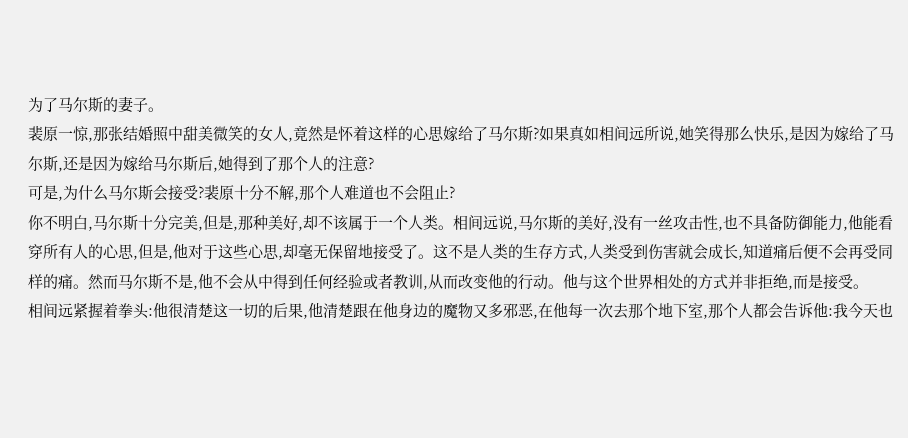为了马尔斯的妻子。
裴原一惊,那张结婚照中甜美微笑的女人,竟然是怀着这样的心思嫁给了马尔斯?如果真如相间远所说,她笑得那么快乐,是因为嫁给了马尔斯,还是因为嫁给马尔斯后,她得到了那个人的注意?
可是,为什么马尔斯会接受?裴原十分不解,那个人难道也不会阻止?
你不明白,马尔斯十分完美,但是,那种美好,却不该属于一个人类。相间远说,马尔斯的美好,没有一丝攻击性,也不具备防御能力,他能看穿所有人的心思,但是,他对于这些心思,却毫无保留地接受了。这不是人类的生存方式,人类受到伤害就会成长,知道痛后便不会再受同样的痛。然而马尔斯不是,他不会从中得到任何经验或者教训,从而改变他的行动。他与这个世界相处的方式并非拒绝,而是接受。
相间远紧握着拳头:他很清楚这一切的后果,他清楚跟在他身边的魔物又多邪恶,在他每一次去那个地下室,那个人都会告诉他:我今天也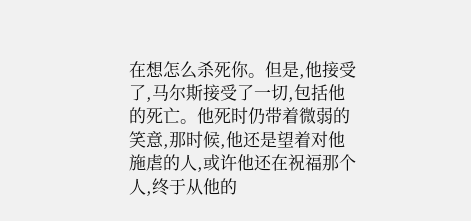在想怎么杀死你。但是,他接受了,马尔斯接受了一切,包括他的死亡。他死时仍带着微弱的笑意,那时候,他还是望着对他施虐的人,或许他还在祝福那个人,终于从他的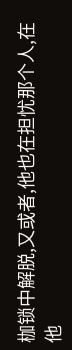枷锁中解脱,又或者,他也在担忧那个人,在他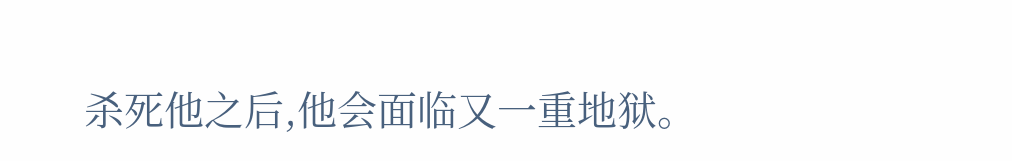杀死他之后,他会面临又一重地狱。